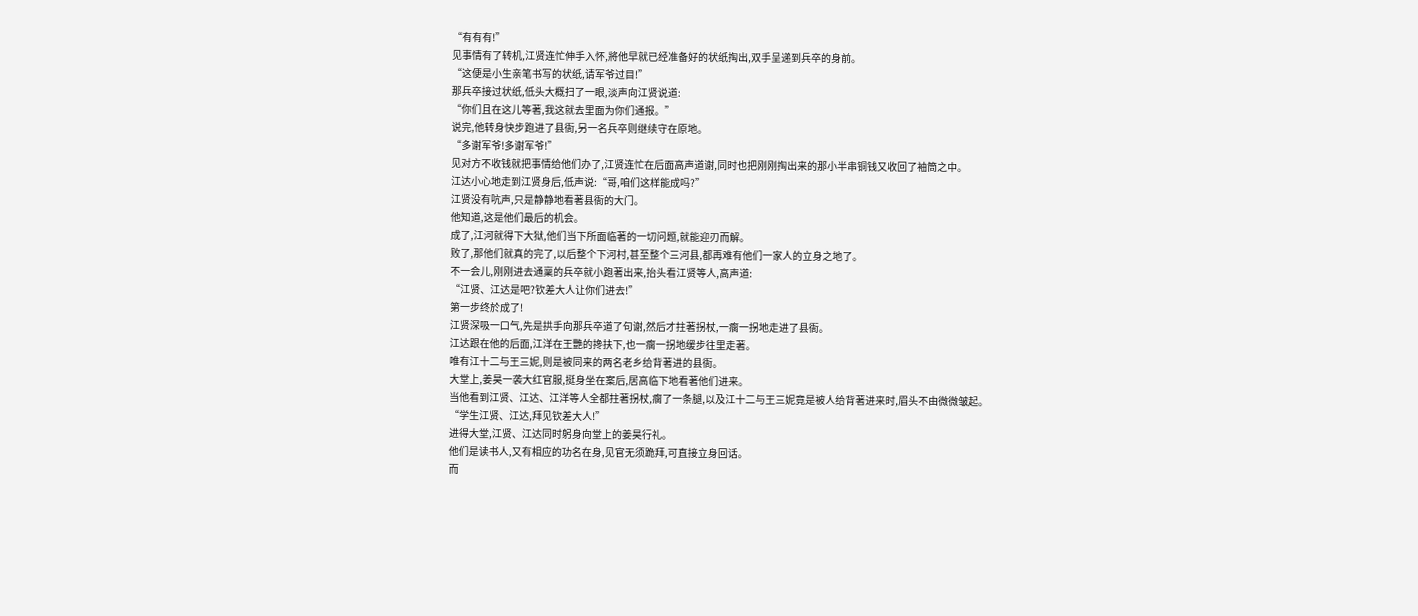“有有有!”
见事情有了转机,江贤连忙伸手入怀,將他早就已经准备好的状纸掏出,双手呈递到兵卒的身前。
“这便是小生亲笔书写的状纸,请军爷过目!”
那兵卒接过状纸,低头大概扫了一眼,淡声向江贤说道:
“你们且在这儿等著,我这就去里面为你们通报。”
说完,他转身快步跑进了县衙,另一名兵卒则继续守在原地。
“多谢军爷!多谢军爷!”
见对方不收钱就把事情给他们办了,江贤连忙在后面高声道谢,同时也把刚刚掏出来的那小半串铜钱又收回了袖筒之中。
江达小心地走到江贤身后,低声说:“哥,咱们这样能成吗?”
江贤没有吭声,只是静静地看著县衙的大门。
他知道,这是他们最后的机会。
成了,江河就得下大狱,他们当下所面临著的一切问题,就能迎刃而解。
败了,那他们就真的完了,以后整个下河村,甚至整个三河县,都再难有他们一家人的立身之地了。
不一会儿,刚刚进去通稟的兵卒就小跑著出来,抬头看江贤等人,高声道:
“江贤、江达是吧?钦差大人让你们进去!”
第一步终於成了!
江贤深吸一口气,先是拱手向那兵卒道了句谢,然后才拄著拐杖,一瘸一拐地走进了县衙。
江达跟在他的后面,江洋在王艷的搀扶下,也一瘸一拐地缓步往里走著。
唯有江十二与王三妮,则是被同来的两名老乡给背著进的县衙。
大堂上,姜昊一袭大红官服,挺身坐在案后,居高临下地看著他们进来。
当他看到江贤、江达、江洋等人全都拄著拐杖,瘸了一条腿,以及江十二与王三妮竟是被人给背著进来时,眉头不由微微皱起。
“学生江贤、江达,拜见钦差大人!”
进得大堂,江贤、江达同时躬身向堂上的姜昊行礼。
他们是读书人,又有相应的功名在身,见官无须跪拜,可直接立身回话。
而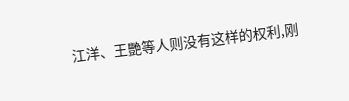江洋、王艷等人则没有这样的权利,刚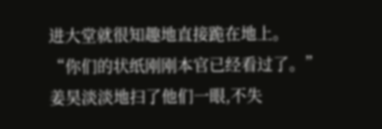进大堂就很知趣地直接跪在地上。
“你们的状纸刚刚本官已经看过了。”
姜昊淡淡地扫了他们一眼,不失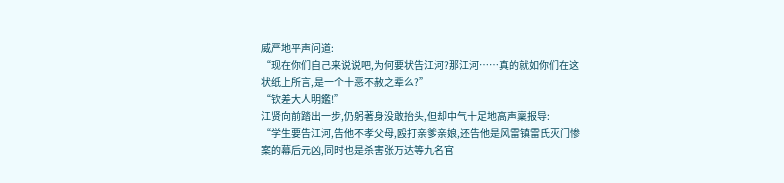威严地平声问道:
“现在你们自己来说说吧,为何要状告江河?那江河……真的就如你们在这状纸上所言,是一个十恶不赦之辈么?”
“钦差大人明鑑!”
江贤向前踏出一步,仍躬著身没敢抬头,但却中气十足地高声稟报导:
“学生要告江河,告他不孝父母,殴打亲爹亲娘,还告他是风雷镇雷氏灭门惨案的幕后元凶,同时也是杀害张万达等九名官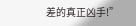差的真正凶手!”